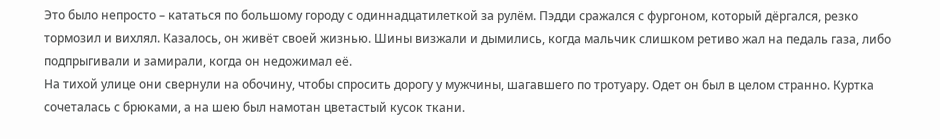Это было непросто – кататься по большому городу с одиннадцатилеткой за рулём. Пэдди сражался с фургоном, который дёргался, резко тормозил и вихлял. Казалось, он живёт своей жизнью. Шины визжали и дымились, когда мальчик слишком ретиво жал на педаль газа, либо подпрыгивали и замирали, когда он недожимал её.
На тихой улице они свернули на обочину, чтобы спросить дорогу у мужчины, шагавшего по тротуару. Одет он был в целом странно. Куртка сочеталась с брюками, а на шею был намотан цветастый кусок ткани.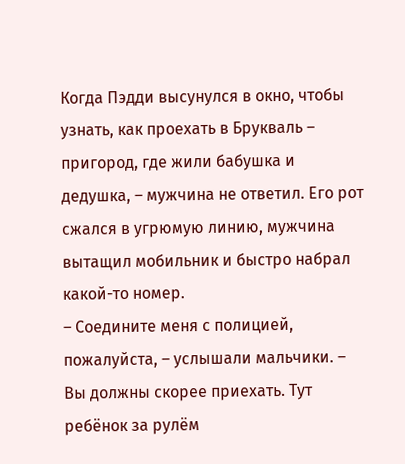Когда Пэдди высунулся в окно, чтобы узнать, как проехать в Брукваль – пригород, где жили бабушка и дедушка, – мужчина не ответил. Его рот сжался в угрюмую линию, мужчина вытащил мобильник и быстро набрал какой-то номер.
– Соедините меня с полицией, пожалуйста, – услышали мальчики. – Вы должны скорее приехать. Тут ребёнок за рулём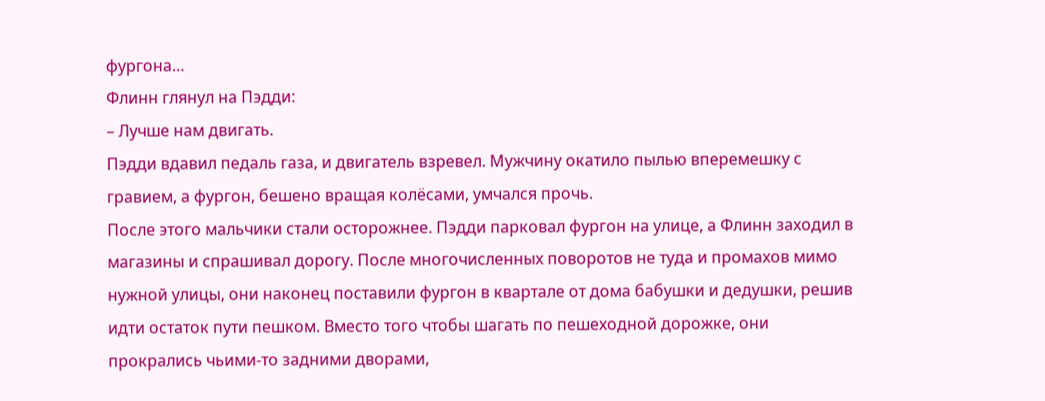фургона…
Флинн глянул на Пэдди:
– Лучше нам двигать.
Пэдди вдавил педаль газа, и двигатель взревел. Мужчину окатило пылью вперемешку с гравием, а фургон, бешено вращая колёсами, умчался прочь.
После этого мальчики стали осторожнее. Пэдди парковал фургон на улице, а Флинн заходил в магазины и спрашивал дорогу. После многочисленных поворотов не туда и промахов мимо нужной улицы, они наконец поставили фургон в квартале от дома бабушки и дедушки, решив идти остаток пути пешком. Вместо того чтобы шагать по пешеходной дорожке, они прокрались чьими-то задними дворами,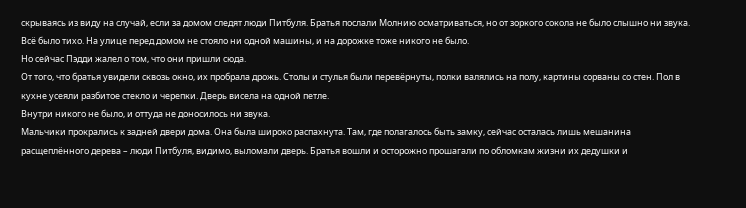скрываясь из виду на случай, если за домом следят люди Питбуля. Братья послали Молнию осматриваться, но от зоркого сокола не было слышно ни звука.
Всё было тихо. На улице перед домом не стояло ни одной машины, и на дорожке тоже никого не было.
Но сейчас Пэдди жалел о том, что они пришли сюда.
От того, что братья увидели сквозь окно, их пробрала дрожь. Столы и стулья были перевёрнуты, полки валялись на полу, картины сорваны со стен. Пол в кухне усеяли разбитое стекло и черепки. Дверь висела на одной петле.
Внутри никого не было, и оттуда не доносилось ни звука.
Мальчики прокрались к задней двери дома. Она была широко распахнута. Там, где полагалось быть замку, сейчас осталась лишь мешанина расщеплённого дерева – люди Питбуля, видимо, выломали дверь. Братья вошли и осторожно прошагали по обломкам жизни их дедушки и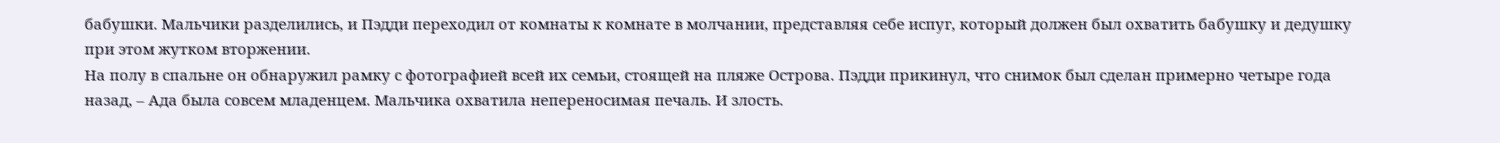бабушки. Мальчики разделились, и Пэдди переходил от комнаты к комнате в молчании, представляя себе испуг, который должен был охватить бабушку и дедушку при этом жутком вторжении.
На полу в спальне он обнаружил рамку с фотографией всей их семьи, стоящей на пляже Острова. Пэдди прикинул, что снимок был сделан примерно четыре года назад, – Ада была совсем младенцем. Мальчика охватила непереносимая печаль. И злость.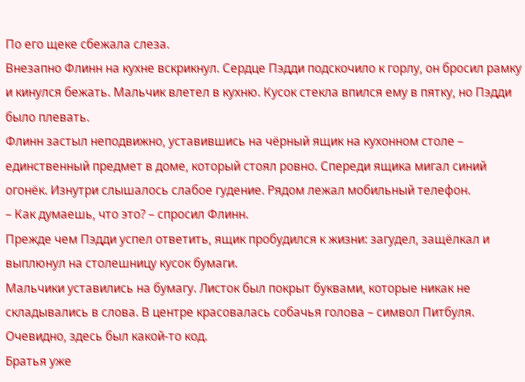По его щеке сбежала слеза.
Внезапно Флинн на кухне вскрикнул. Сердце Пэдди подскочило к горлу, он бросил рамку и кинулся бежать. Мальчик влетел в кухню. Кусок стекла впился ему в пятку, но Пэдди было плевать.
Флинн застыл неподвижно, уставившись на чёрный ящик на кухонном столе – единственный предмет в доме, который стоял ровно. Спереди ящика мигал синий огонёк. Изнутри слышалось слабое гудение. Рядом лежал мобильный телефон.
– Как думаешь, что это? – спросил Флинн.
Прежде чем Пэдди успел ответить, ящик пробудился к жизни: загудел, защёлкал и выплюнул на столешницу кусок бумаги.
Мальчики уставились на бумагу. Листок был покрыт буквами, которые никак не складывались в слова. В центре красовалась собачья голова – символ Питбуля. Очевидно, здесь был какой-то код.
Братья уже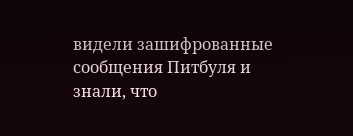видели зашифрованные сообщения Питбуля и знали, что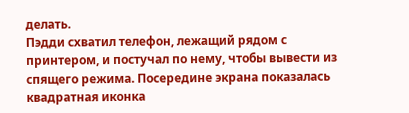делать.
Пэдди схватил телефон, лежащий рядом с принтером, и постучал по нему, чтобы вывести из спящего режима. Посередине экрана показалась квадратная иконка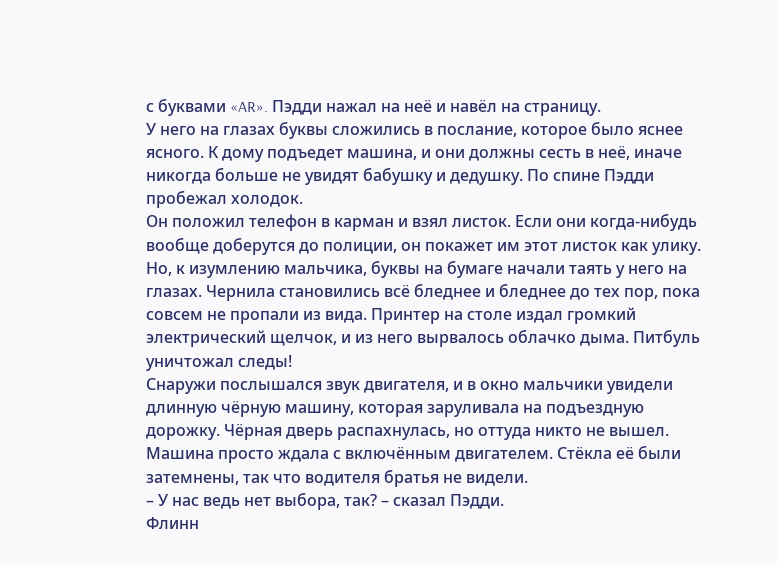с буквами «AR». Пэдди нажал на неё и навёл на страницу.
У него на глазах буквы сложились в послание, которое было яснее ясного. К дому подъедет машина, и они должны сесть в неё, иначе никогда больше не увидят бабушку и дедушку. По спине Пэдди пробежал холодок.
Он положил телефон в карман и взял листок. Если они когда-нибудь вообще доберутся до полиции, он покажет им этот листок как улику. Но, к изумлению мальчика, буквы на бумаге начали таять у него на глазах. Чернила становились всё бледнее и бледнее до тех пор, пока совсем не пропали из вида. Принтер на столе издал громкий электрический щелчок, и из него вырвалось облачко дыма. Питбуль уничтожал следы!
Снаружи послышался звук двигателя, и в окно мальчики увидели длинную чёрную машину, которая заруливала на подъездную дорожку. Чёрная дверь распахнулась, но оттуда никто не вышел. Машина просто ждала с включённым двигателем. Стёкла её были затемнены, так что водителя братья не видели.
– У нас ведь нет выбора, так? – сказал Пэдди.
Флинн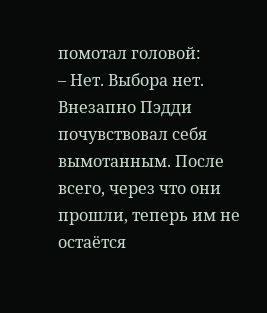помотал головой:
– Нет. Выбора нет.
Внезапно Пэдди почувствовал себя вымотанным. После всего, через что они прошли, теперь им не остаётся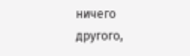ничего другого,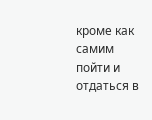кроме как самим пойти и отдаться в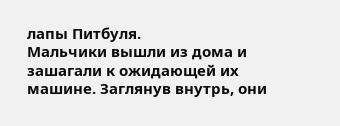лапы Питбуля.
Мальчики вышли из дома и зашагали к ожидающей их машине. Заглянув внутрь, они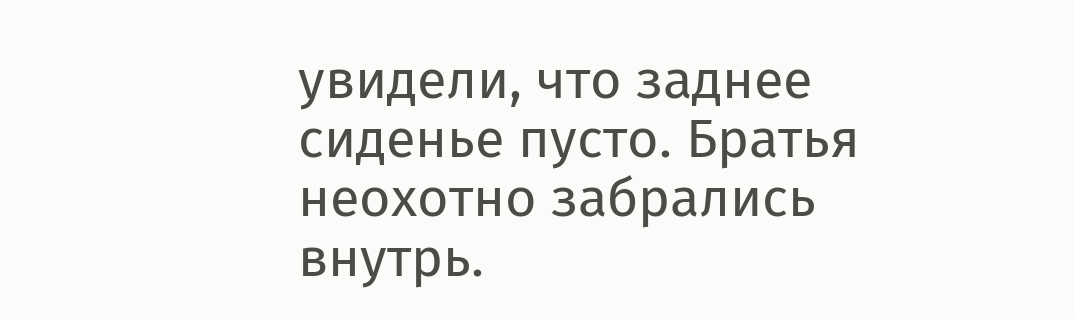увидели, что заднее сиденье пусто. Братья неохотно забрались внутрь.